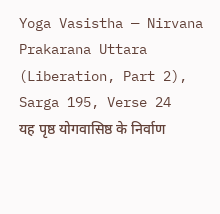Yoga Vasistha — Nirvana Prakarana Uttara (Liberation, Part 2), Sarga 195, Verse 24
यह पृष्ठ योगवासिष्ठ के निर्वाण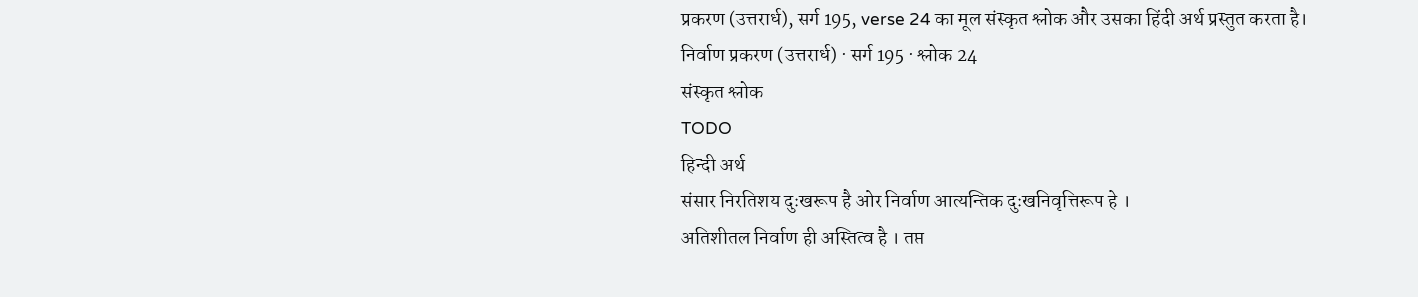प्रकरण (उत्तरार्ध), सर्ग 195, verse 24 का मूल संस्कृत श्लोक और उसका हिंदी अर्थ प्रस्तुत करता है।
निर्वाण प्रकरण (उत्तरार्ध) · सर्ग 195 · श्लोक 24
संस्कृत श्लोक
TODO
हिन्दी अर्थ
संसार निरतिशय दुःखरूप है ओर निर्वाण आत्यन्तिक दुःखनिवृत्तिरूप हे ।
अतिशीतल निर्वाण ही अस्तित्व है । तप्त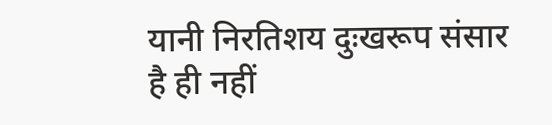यानी निरतिशय दुःखरूप संसार है ही नहीं